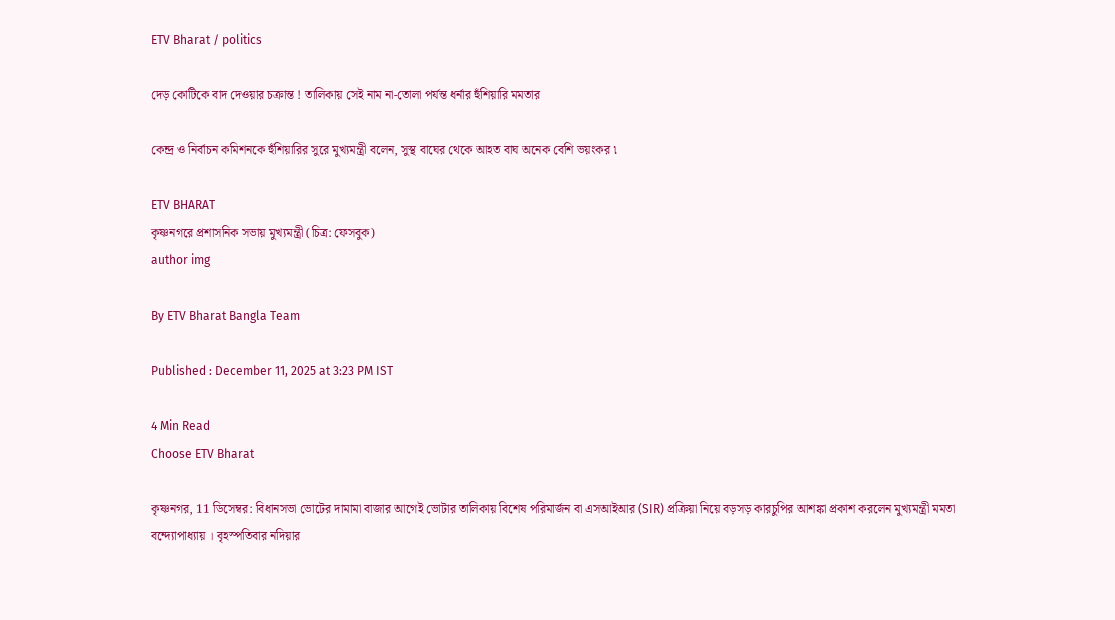ETV Bharat / politics

দেড় কোটিকে বাদ দেওয়ার চক্রান্ত ! তালিকায় সেই নাম না-তোলা পর্যন্ত ধর্নার হুঁশিয়ারি মমতার

কেন্দ্র ও নির্বাচন কমিশনকে হুঁশিয়ারির সুরে মুখ্যমন্ত্রী বলেন, সুস্থ বাঘের থেকে আহত বাঘ অনেক বেশি ভয়ংকর ৷

ETV BHARAT
কৃষ্ণনগরে প্রশাসনিক সভায় মুখ্যমন্ত্রী (চিত্র: ফেসবুক)
author img

By ETV Bharat Bangla Team

Published : December 11, 2025 at 3:23 PM IST

4 Min Read
Choose ETV Bharat

কৃষ্ণনগর, 11 ডিসেম্বর: বিধানসভা ভোটের দামামা বাজার আগেই ভোটার তালিকায় বিশেষ পরিমার্জন বা এসআইআর (SIR) প্রক্রিয়া নিয়ে বড়সড় কারচুপির আশঙ্কা প্রকাশ করলেন মুখ্যমন্ত্রী মমতা বন্দ্যোপাধ্যায় । বৃহস্পতিবার নদিয়ার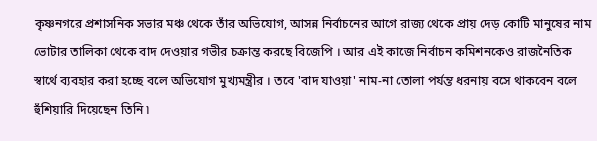কৃষ্ণনগরে প্রশাসনিক সভার মঞ্চ থেকে তাঁর অভিযোগ, আসন্ন নির্বাচনের আগে রাজ্য থেকে প্রায় দেড় কোটি মানুষের নাম ভোটার তালিকা থেকে বাদ দেওয়ার গভীর চক্রান্ত করছে বিজেপি । আর এই কাজে নির্বাচন কমিশনকেও রাজনৈতিক স্বার্থে ব্যবহার করা হচ্ছে বলে অভিযোগ মুখ্যমন্ত্রীর । তবে 'বাদ যাওয়া' নাম-না তোলা পর্যন্ত ধরনায় বসে থাকবেন বলে হুঁশিয়ারি দিয়েছেন তিনি ৷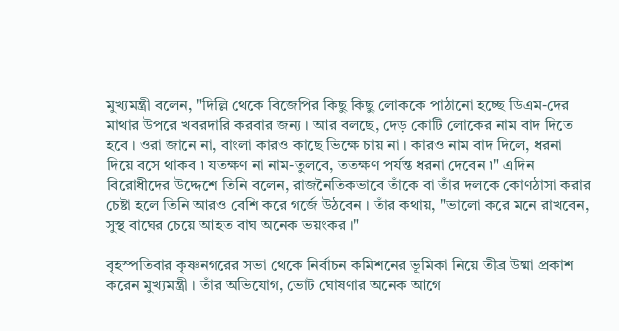মুখ্যমন্ত্রী বলেন, "দিল্লি থেকে বিজেপির কিছু কিছু লোককে পাঠানো হচ্ছে ডিএম-দের মাথার উপরে খবরদারি করবার জন্য । আর বলছে, দেড় কোটি লোকের নাম বাদ দিতে হবে । ওরা জানে না, বাংলা কারও কাছে ভিক্ষে চায় না । কারও নাম বাদ দিলে, ধরনা দিয়ে বসে থাকব ৷ যতক্ষণ না নাম-তুলবে, ততক্ষণ পর্যন্ত ধরনা দেবেন ৷" এদিন বিরোধীদের উদ্দেশে তিনি বলেন, রাজনৈতিকভাবে তাঁকে বা তাঁর দলকে কোণঠাসা করার চেষ্টা হলে তিনি আরও বেশি করে গর্জে উঠবেন । তাঁর কথায়, "ভালো করে মনে রাখবেন, সুস্থ বাঘের চেয়ে আহত বাঘ অনেক ভয়ংকর ।"

বৃহস্পতিবার কৃষ্ণনগরের সভা থেকে নির্বাচন কমিশনের ভূমিকা নিয়ে তীব্র উষ্মা প্রকাশ করেন মুখ্যমন্ত্রী । তাঁর অভিযোগ, ভোট ঘোষণার অনেক আগে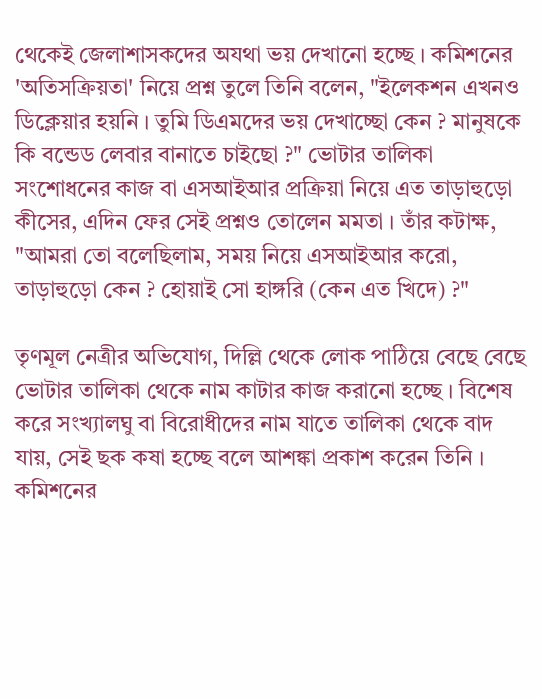থেকেই জেলাশাসকদের অযথা ভয় দেখানো হচ্ছে । কমিশনের 'অতিসক্রিয়তা' নিয়ে প্রশ্ন তুলে তিনি বলেন, "ইলেকশন এখনও ডিক্লেয়ার হয়নি । তুমি ডিএমদের ভয় দেখাচ্ছো কেন ? মানুষকে কি বন্ডেড লেবার বানাতে চাইছো ?" ভোটার তালিকা সংশোধনের কাজ বা এসআইআর প্রক্রিয়া নিয়ে এত তাড়াহুড়ো কীসের, এদিন ফের সেই প্রশ্নও তোলেন মমতা । তাঁর কটাক্ষ, "আমরা তো বলেছিলাম, সময় নিয়ে এসআইআর করো, তাড়াহুড়ো কেন ? হোয়াই সো হাঙ্গরি (কেন এত খিদে) ?"

তৃণমূল নেত্রীর অভিযোগ, দিল্লি থেকে লোক পাঠিয়ে বেছে বেছে ভোটার তালিকা থেকে নাম কাটার কাজ করানো হচ্ছে । বিশেষ করে সংখ্যালঘু বা বিরোধীদের নাম যাতে তালিকা থেকে বাদ যায়, সেই ছক কষা হচ্ছে বলে আশঙ্কা প্রকাশ করেন তিনি । কমিশনের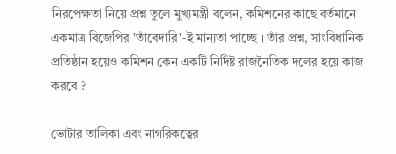নিরপেক্ষতা নিয়ে প্রশ্ন তুলে মুখ্যমন্ত্রী বলেন, কমিশনের কাছে বর্তমানে একমাত্র বিজেপির 'তাঁবেদারি'-ই মান্যতা পাচ্ছে । তাঁর প্রশ্ন, সাংবিধানিক প্রতিষ্ঠান হয়েও কমিশন কেন একটি নির্দিষ্ট রাজনৈতিক দলের হয়ে কাজ করবে ?

ভোটার তালিকা এবং নাগরিকত্বের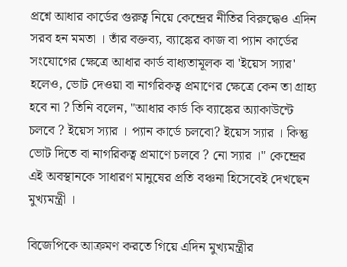প্রশ্নে আধার কার্ডের গুরুত্ব নিয়ে কেন্দ্রের নীতির বিরুদ্ধেও এদিন সরব হন মমতা । তাঁর বক্তব্য, ব্যাঙ্কের কাজ বা প্যান কার্ডের সংযোগের ক্ষেত্রে আধার কার্ড বাধ্যতামূলক বা 'ইয়েস স্যার' হলেও, ভোট দেওয়া বা নাগরিকত্ব প্রমাণের ক্ষেত্রে কেন তা গ্রাহ্য হবে না ? তিনি বলেন, "আধার কার্ড কি ব্যাঙ্কের অ্যাকাউন্টে চলবে ? ইয়েস স্যার । প্যান কার্ডে চলবো? ইয়েস স্যার । কিন্তু ভোট দিতে বা নাগরিকত্ব প্রমাণে চলবে ? নো স্যার ।" কেন্দ্রের এই অবস্থানকে সাধারণ মানুষের প্রতি বঞ্চনা হিসেবেই দেখছেন মুখ্যমন্ত্রী ।

বিজেপিকে আক্রমণ করতে গিয়ে এদিন মুখ্যমন্ত্রীর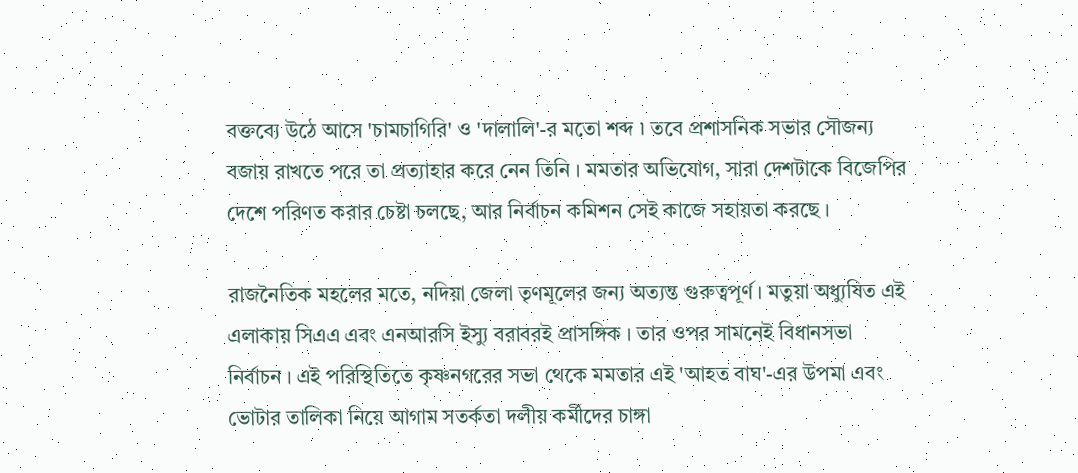বক্তব্যে উঠে আসে 'চামচাগিরি' ও 'দালালি'-র মতো শব্দ ৷ তবে প্রশাসনিক সভার সৌজন্য বজায় রাখতে পরে তা প্রত্যাহার করে নেন তিনি । মমতার অভিযোগ, সারা দেশটাকে বিজেপির দেশে পরিণত করার চেষ্টা চলছে, আর নির্বাচন কমিশন সেই কাজে সহায়তা করছে ।

রাজনৈতিক মহলের মতে, নদিয়া জেলা তৃণমূলের জন্য অত্যন্ত গুরুত্বপূর্ণ । মতুয়া অধ্যুষিত এই এলাকায় সিএএ এবং এনআরসি ইস্যু বরাবরই প্রাসঙ্গিক । তার ওপর সামনেই বিধানসভা নির্বাচন । এই পরিস্থিতিতে কৃষ্ণনগরের সভা থেকে মমতার এই 'আহত বাঘ'-এর উপমা এবং ভোটার তালিকা নিয়ে আগাম সতর্কতা দলীয় কর্মীদের চাঙ্গা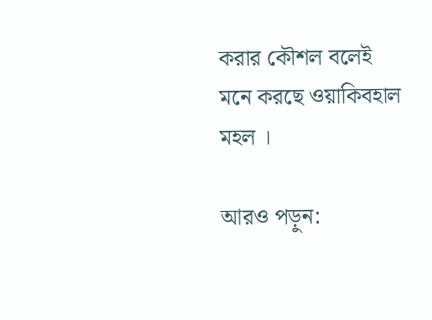করার কৌশল বলেই মনে করছে ওয়াকিবহাল মহল ।

আরও পড়ুন: